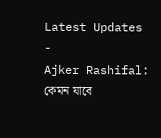Latest Updates
-
Ajker Rashifal: কেমন যাবে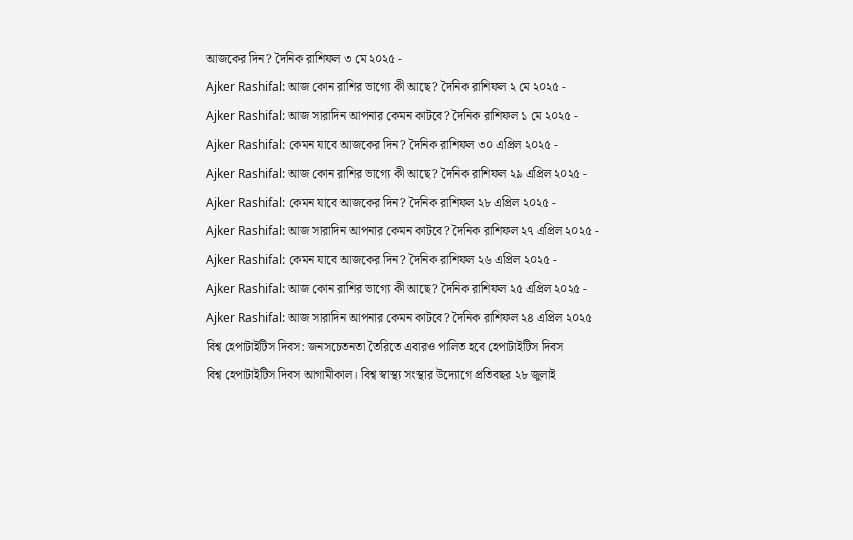আজকের দিন? দৈনিক রাশিফল ৩ মে ২০২৫ -
Ajker Rashifal: আজ কোন রাশির ভাগ্যে কী আছে? দৈনিক রাশিফল ২ মে ২০২৫ -
Ajker Rashifal: আজ সারাদিন আপনার কেমন কাটবে? দৈনিক রাশিফল ১ মে ২০২৫ -
Ajker Rashifal: কেমন যাবে আজকের দিন? দৈনিক রাশিফল ৩০ এপ্রিল ২০২৫ -
Ajker Rashifal: আজ কোন রাশির ভাগ্যে কী আছে? দৈনিক রাশিফল ২৯ এপ্রিল ২০২৫ -
Ajker Rashifal: কেমন যাবে আজকের দিন? দৈনিক রাশিফল ২৮ এপ্রিল ২০২৫ -
Ajker Rashifal: আজ সারাদিন আপনার কেমন কাটবে? দৈনিক রাশিফল ২৭ এপ্রিল ২০২৫ -
Ajker Rashifal: কেমন যাবে আজকের দিন? দৈনিক রাশিফল ২৬ এপ্রিল ২০২৫ -
Ajker Rashifal: আজ কোন রাশির ভাগ্যে কী আছে? দৈনিক রাশিফল ২৫ এপ্রিল ২০২৫ -
Ajker Rashifal: আজ সারাদিন আপনার কেমন কাটবে? দৈনিক রাশিফল ২৪ এপ্রিল ২০২৫
বিশ্ব হেপাটাইটিস দিবস: জনসচেতনতা তৈরিতে এবারও পালিত হবে হেপাটাইটিস দিবস
বিশ্ব হেপাটাইটিস দিবস আগামীকাল। বিশ্ব স্বাস্থ্য সংস্থার উদ্যোগে প্রতিবছর ২৮ জুলাই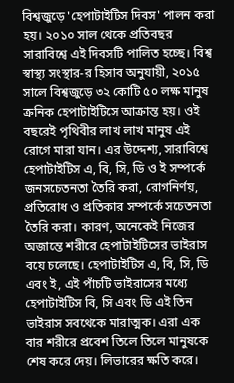বিশ্বজুড়ে 'হেপাটাইটিস দিবস' পালন করা হয়। ২০১০ সাল থেকে প্রতিবছর সারাবিশ্বে এই দিবসটি পালিত হচ্ছে। বিশ্ব স্বাস্থ্য সংস্থার-র হিসাব অনুযায়ী, ২০১৫ সালে বিশ্বজুড়ে ৩২ কোটি ৫০ লক্ষ মানুষ ক্রনিক হেপাটাইটিসে আক্রান্ত হয়। ওই বছরেই পৃথিবীর লাখ লাখ মানুষ এই রোগে মারা যান। এর উদ্দেশ্য, সারাবিশ্বে হেপাটাইটিস এ, বি, সি, ডি ও ই সম্পর্কে জনসচেতনতা তৈরি করা, রোগনির্ণয়, প্রতিরোধ ও প্রতিকার সম্পর্কে সচেতনতা তৈরি করা। কারণ, অনেকেই নিজের অজান্তে শরীরে হেপাটাইটিসের ভাইরাস বয়ে চলেছে। হেপাটাইটিস এ, বি, সি, ডি এবং ই, এই পাঁচটি ভাইরাসের মধ্যে হেপাটাইটিস বি, সি এবং ডি এই তিন ভাইরাস সবথেকে মারাত্মক। এরা এক বার শরীরে প্রবেশ তিলে তিলে মানুষকে শেষ করে দেয়। লিভারের ক্ষতি করে।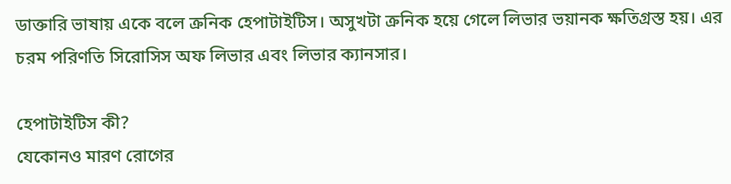ডাক্তারি ভাষায় একে বলে ক্রনিক হেপাটাইটিস। অসুখটা ক্রনিক হয়ে গেলে লিভার ভয়ানক ক্ষতিগ্রস্ত হয়। এর চরম পরিণতি সিরোসিস অফ লিভার এবং লিভার ক্যানসার।

হেপাটাইটিস কী?
যেকোনও মারণ রোগের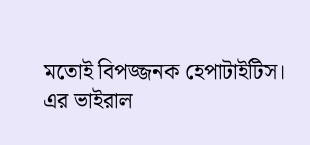মতোই বিপজ্জনক হেপাটাইটিস। এর ভাইরাল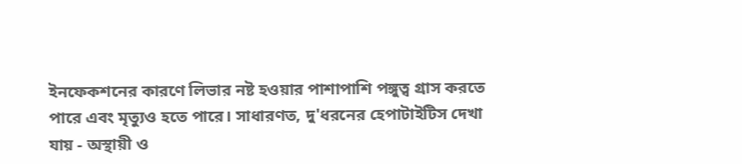ইনফেকশনের কারণে লিভার নষ্ট হওয়ার পাশাপাশি পঙ্গুত্ব গ্রাস করতে পারে এবং মৃত্যুও হতে পারে। সাধারণত, দু'ধরনের হেপাটাইটিস দেখা যায় - অস্থায়ী ও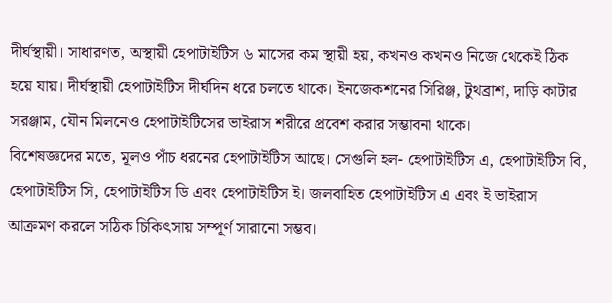দীর্ঘস্থায়ী। সাধারণত, অস্থায়ী হেপাটাইটিস ৬ মাসের কম স্থায়ী হয়, কখনও কখনও নিজে থেকেই ঠিক হয়ে যায়। দীর্ঘস্থায়ী হেপাটাইটিস দীর্ঘদিন ধরে চলতে থাকে। ইনজেকশনের সিরিঞ্জ, টুথব্রাশ, দাড়ি কাটার সরঞ্জাম, যৌন মিলনেও হেপাটাইটিসের ভাইরাস শরীরে প্রবেশ করার সম্ভাবনা থাকে।
বিশেষজ্ঞদের মতে, মূলও পাঁচ ধরনের হেপাটাইটিস আছে। সেগুলি হল- হেপাটাইটিস এ, হেপাটাইটিস বি, হেপাটাইটিস সি, হেপাটাইটিস ডি এবং হেপাটাইটিস ই। জলবাহিত হেপাটাইটিস এ এবং ই ভাইরাস আক্রমণ করলে সঠিক চিকিৎসায় সম্পূর্ণ সারানো সম্ভব।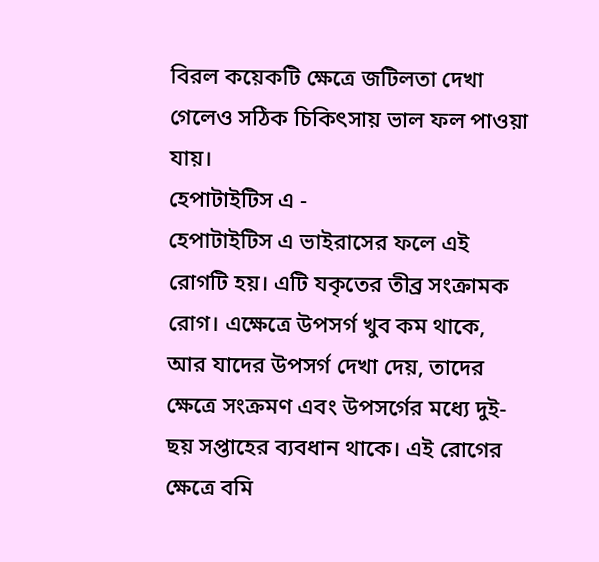বিরল কয়েকটি ক্ষেত্রে জটিলতা দেখা গেলেও সঠিক চিকিৎসায় ভাল ফল পাওয়া যায়।
হেপাটাইটিস এ -
হেপাটাইটিস এ ভাইরাসের ফলে এই রোগটি হয়। এটি যকৃতের তীব্র সংক্রামক রোগ। এক্ষেত্রে উপসর্গ খুব কম থাকে, আর যাদের উপসর্গ দেখা দেয়, তাদের ক্ষেত্রে সংক্রমণ এবং উপসর্গের মধ্যে দুই-ছয় সপ্তাহের ব্যবধান থাকে। এই রোগের ক্ষেত্রে বমি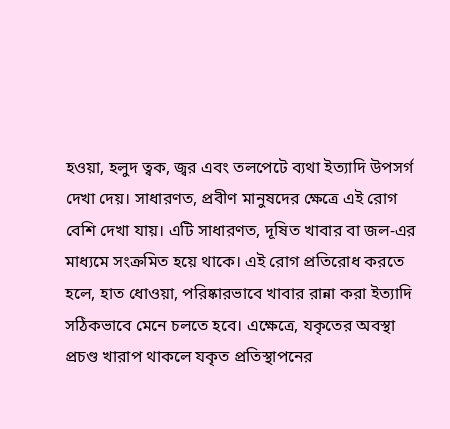হওয়া, হলুদ ত্বক, জ্বর এবং তলপেটে ব্যথা ইত্যাদি উপসর্গ দেখা দেয়। সাধারণত, প্রবীণ মানুষদের ক্ষেত্রে এই রোগ বেশি দেখা যায়। এটি সাধারণত, দূষিত খাবার বা জল-এর মাধ্যমে সংক্রমিত হয়ে থাকে। এই রোগ প্রতিরোধ করতে হলে, হাত ধোওয়া, পরিষ্কারভাবে খাবার রান্না করা ইত্যাদি সঠিকভাবে মেনে চলতে হবে। এক্ষেত্রে, যকৃতের অবস্থা প্রচণ্ড খারাপ থাকলে যকৃত প্রতিস্থাপনের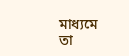মাধ্যমে তা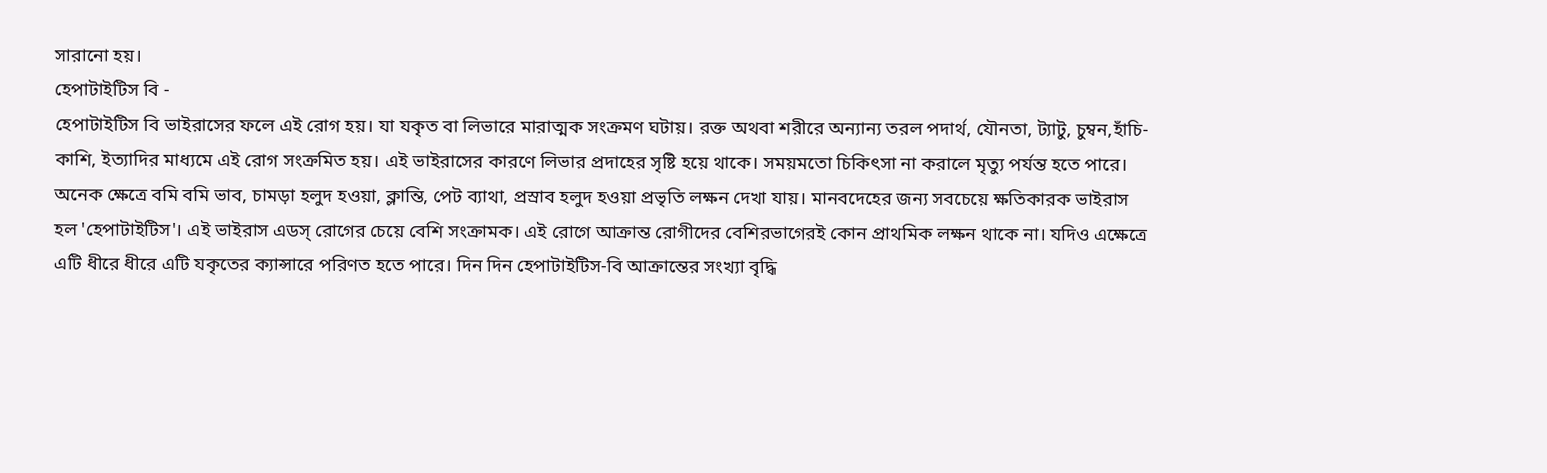সারানো হয়।
হেপাটাইটিস বি -
হেপাটাইটিস বি ভাইরাসের ফলে এই রোগ হয়। যা যকৃত বা লিভারে মারাত্মক সংক্রমণ ঘটায়। রক্ত অথবা শরীরে অন্যান্য তরল পদার্থ, যৌনতা, ট্যাটু, চুম্বন,হাঁচি-কাশি, ইত্যাদির মাধ্যমে এই রোগ সংক্রমিত হয়। এই ভাইরাসের কারণে লিভার প্রদাহের সৃষ্টি হয়ে থাকে। সময়মতো চিকিৎসা না করালে মৃত্যু পর্যন্ত হতে পারে। অনেক ক্ষেত্রে বমি বমি ভাব, চামড়া হলুদ হওয়া, ক্লান্তি, পেট ব্যাথা, প্রস্রাব হলুদ হওয়া প্রভৃতি লক্ষন দেখা যায়। মানবদেহের জন্য সবচেয়ে ক্ষতিকারক ভাইরাস হল 'হেপাটাইটিস'। এই ভাইরাস এডস্ রোগের চেয়ে বেশি সংক্রামক। এই রোগে আক্রান্ত রোগীদের বেশিরভাগেরই কোন প্রাথমিক লক্ষন থাকে না। যদিও এক্ষেত্রে এটি ধীরে ধীরে এটি যকৃতের ক্যান্সারে পরিণত হতে পারে। দিন দিন হেপাটাইটিস-বি আক্রান্তের সংখ্যা বৃদ্ধি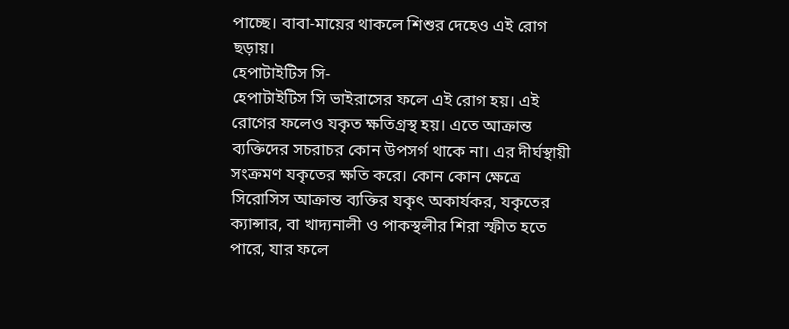পাচ্ছে। বাবা-মায়ের থাকলে শিশুর দেহেও এই রোগ ছড়ায়।
হেপাটাইটিস সি-
হেপাটাইটিস সি ভাইরাসের ফলে এই রোগ হয়। এই রোগের ফলেও যকৃত ক্ষতিগ্রস্থ হয়। এতে আক্রান্ত ব্যক্তিদের সচরাচর কোন উপসর্গ থাকে না। এর দীর্ঘস্থায়ী সংক্রমণ যকৃতের ক্ষতি করে। কোন কোন ক্ষেত্রে সিরোসিস আক্রান্ত ব্যক্তির যকৃৎ অকার্যকর, যকৃতের ক্যান্সার, বা খাদ্যনালী ও পাকস্থলীর শিরা স্ফীত হতে পারে, যার ফলে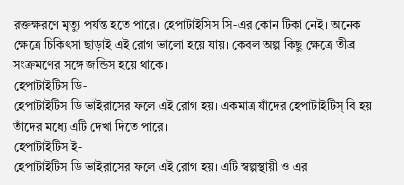রক্তক্ষরণে মৃত্যু পর্যন্ত হতে পারে। হেপাটাইসিস সি-এর কোন টিকা নেই। অনেক ক্ষেত্রে চিকিৎসা ছাড়াই এই রোগ ভালো হয়ে যায়। কেবল অল্প কিছু ক্ষেত্রে তীব্র সংক্রমণের সঙ্গে জন্ডিস হয়ে থাকে।
হেপাটাইটিস ডি-
হেপাটাইটিস ডি ভাইরাসের ফলে এই রোগ হয়। একমাত্র যাঁদের হেপাটাইটিস্ বি হয় তাঁদের মধ্যে এটি দেখা দিতে পারে।
হেপাটাইটিস ই-
হেপাটাইটিস ডি ভাইরাসের ফলে এই রোগ হয়। এটি স্বল্পস্থায়ী ও এর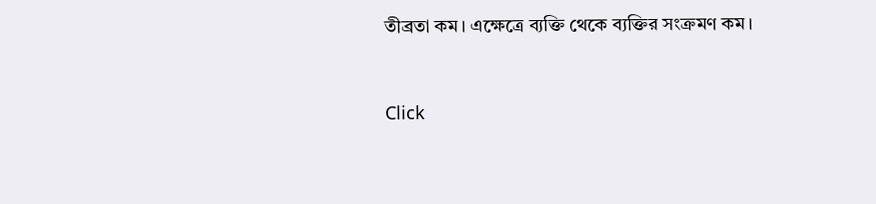তীব্রতা কম। এক্ষেত্রে ব্যক্তি থেকে ব্যক্তির সংক্রমণ কম।



Click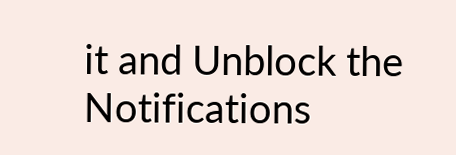it and Unblock the Notifications